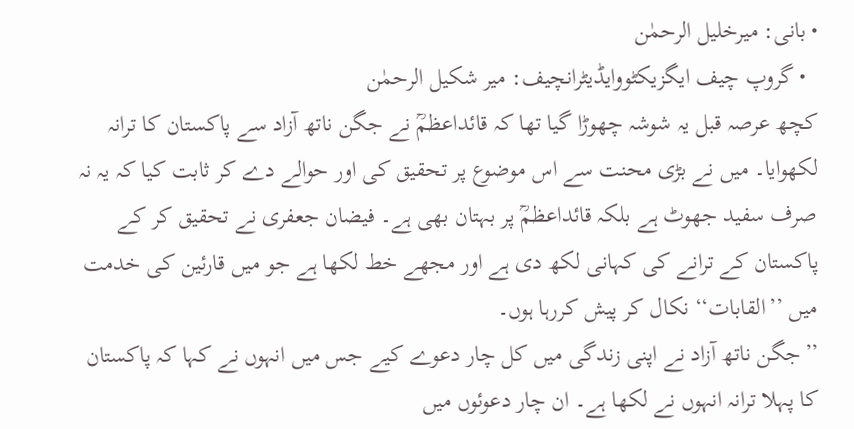• بانی: میرخلیل الرحمٰن
  • گروپ چیف ایگزیکٹووایڈیٹرانچیف: میر شکیل الرحمٰن
کچھ عرصہ قبل یہ شوشہ چھوڑا گیا تھا کہ قائداعظمؒ نے جگن ناتھ آزاد سے پاکستان کا ترانہ لکھوایا۔ میں نے بڑی محنت سے اس موضوع پر تحقیق کی اور حوالے دے کر ثابت کیا کہ یہ نہ صرف سفید جھوٹ ہے بلکہ قائداعظمؒ پر بہتان بھی ہے۔ فیضان جعفری نے تحقیق کر کے پاکستان کے ترانے کی کہانی لکھ دی ہے اور مجھے خط لکھا ہے جو میں قارئین کی خدمت میں ’’القابات‘‘ نکال کر پیش کررہا ہوں۔
’’جگن ناتھ آزاد نے اپنی زندگی میں کل چار دعوے کیے جس میں انہوں نے کہا کہ پاکستان کا پہلا ترانہ انہوں نے لکھا ہے۔ ان چار دعوئوں میں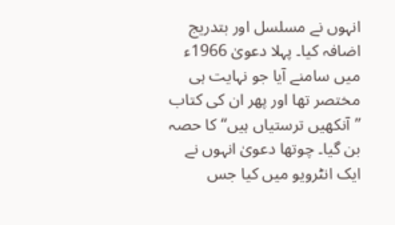انہوں نے مسلسل اور بتدریج اضافہ کیا۔ پہلا دعویٰ 1966ء میں سامنے آیا جو نہایت ہی مختصر تھا اور پھر ان کی کتاب ’’آنکھیں ترستیاں ہیں‘‘ کا حصہ بن گیا۔ چوتھا دعویٰ انہوں نے ایک انٹرویو میں کیا جس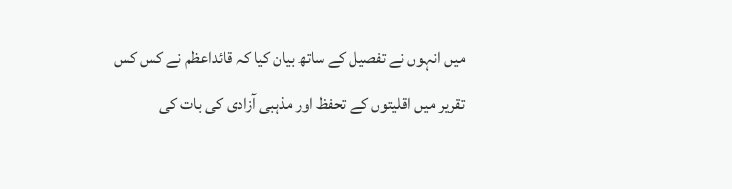میں انہوں نے تفصیل کے ساتھ بیان کیا کہ قائداعظم نے کس کس تقریر میں اقلیتوں کے تحفظ اور مذہبی آزادی کی بات کی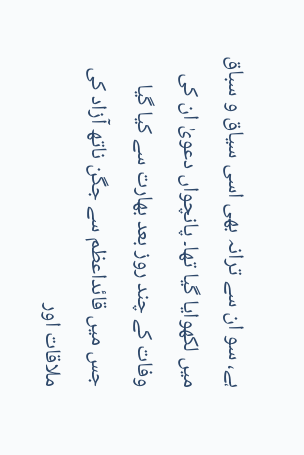ہے، سو ان سے ترانہ بھی اسی سیاق و سباق میں لکھوایا گیا تھا۔ پانچواں دعویٰ ان کی وفات کے چند روز بعد بھارت سے کیا گیا جس میں قائداعظم سے جگن ناتھ آزاد کی ملاقات اور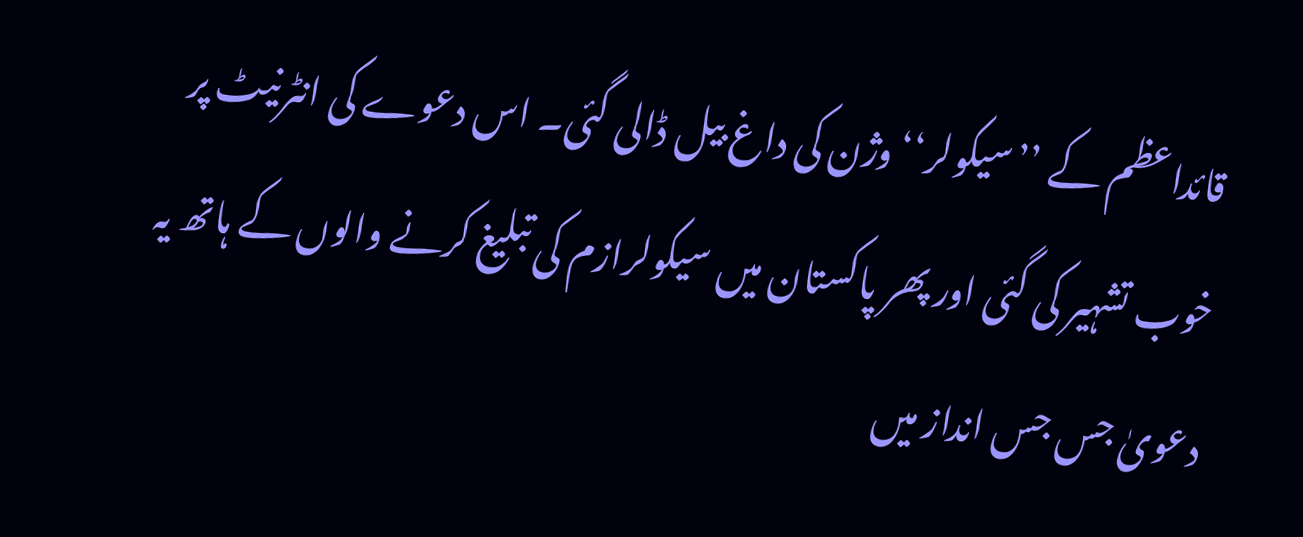قائداعظم کے ’’سیکولر‘‘ وژن کی داغ بیل ڈالی گئی۔ اس دعوے کی انٹرنیٹ پر خوب تشہیر کی گئی اور پھر پاکستان میں سیکولرازم کی تبلیغ کرنے والوں کے ہاتھ یہ دعویٰ جس جس انداز میں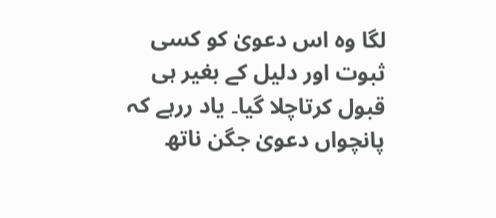لگا وہ اس دعویٰ کو کسی ثبوت اور دلیل کے بغیر ہی قبول کرتاچلا گیا۔ یاد ررہے کہ پانچواں دعویٰ جگن ناتھ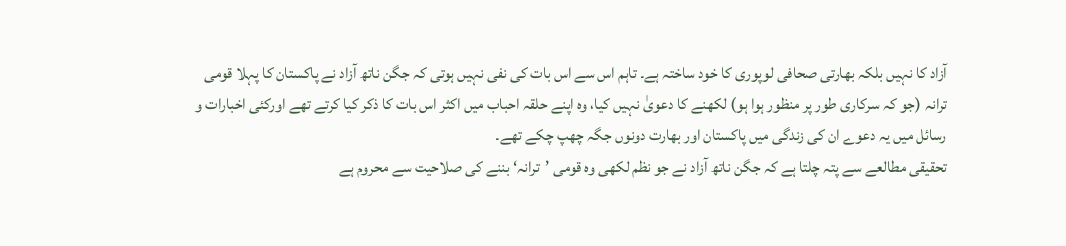آزاد کا نہیں بلکہ بھارتی صحافی لوپوری کا خود ساختہ ہے۔ تاہم اس سے اس بات کی نفی نہیں ہوتی کہ جگن ناتھ آزاد نے پاکستان کا پہلا قومی ترانہ (جو کہ سرکاری طور پر منظور ہوا ہو) لکھنے کا دعویٰ نہیں کیا، وہ اپنے حلقہ احباب میں اکثر اس بات کا ذکر کیا کرتے تھے اورکئی اخبارات و رسائل میں یہ دعوے ان کی زندگی میں پاکستان اور بھارت دونوں جگہ چھپ چکے تھے۔
تحقیقی مطالعے سے پتہ چلتا ہے کہ جگن ناتھ آزاد نے جو نظم لکھی وہ قومی ’ترانہ‘ بننے کی صلاحیت سے محروم ہے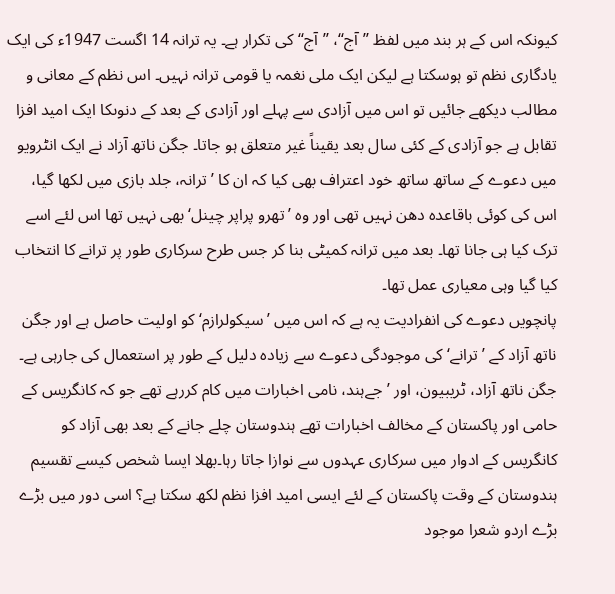کیونکہ اس کے ہر بند میں لفظ ’’آج‘‘، ’’آج‘‘ کی تکرار ہے۔ یہ ترانہ 14 اگست 1947ء کی ایک یادگاری نظم تو ہوسکتا ہے لیکن ایک ملی نغمہ یا قومی ترانہ نہیں۔ اس نظم کے معانی و مطالب دیکھے جائیں تو اس میں آزادی سے پہلے اور آزادی کے بعد کے دنوںکا ایک امید افزا تقابل ہے جو آزادی کے کئی سال بعد یقیناً غیر متعلق ہو جاتا۔ جگن ناتھ آزاد نے ایک انٹرویو میں دعوے کے ساتھ ساتھ خود اعتراف بھی کیا کہ ان کا ’ترانہ، جلد بازی میں لکھا گیا، اس کی کوئی باقاعدہ دھن نہیں تھی اور وہ ’تھرو پراپر چینل‘ بھی نہیں تھا اس لئے اسے ترک کیا ہی جانا تھا۔ بعد میں ترانہ کمیٹی بنا کر جس طرح سرکاری طور پر ترانے کا انتخاب کیا گیا وہی معیاری عمل تھا۔
پانچویں دعوے کی انفرادیت یہ ہے کہ اس میں ’سیکولرازم‘ کو اولیت حاصل ہے اور جگن ناتھ آزاد کے ’ترانے‘ کی موجودگی دعوے سے زیادہ دلیل کے طور پر استعمال کی جارہی ہے۔ جگن ناتھ آزاد، ٹریبیون، اور ’جےہند، نامی اخبارات میں کام کررہے تھے جو کہ کانگریس کے حامی اور پاکستان کے مخالف اخبارات تھے ہندوستان چلے جانے کے بعد بھی آزاد کو کانگریس کے ادوار میں سرکاری عہدوں سے نوازا جاتا رہا۔بھلا ایسا شخص کیسے تقسیم ہندوستان کے وقت پاکستان کے لئے ایسی امید افزا نظم لکھ سکتا ہے؟ اسی دور میں بڑے بڑے اردو شعرا موجود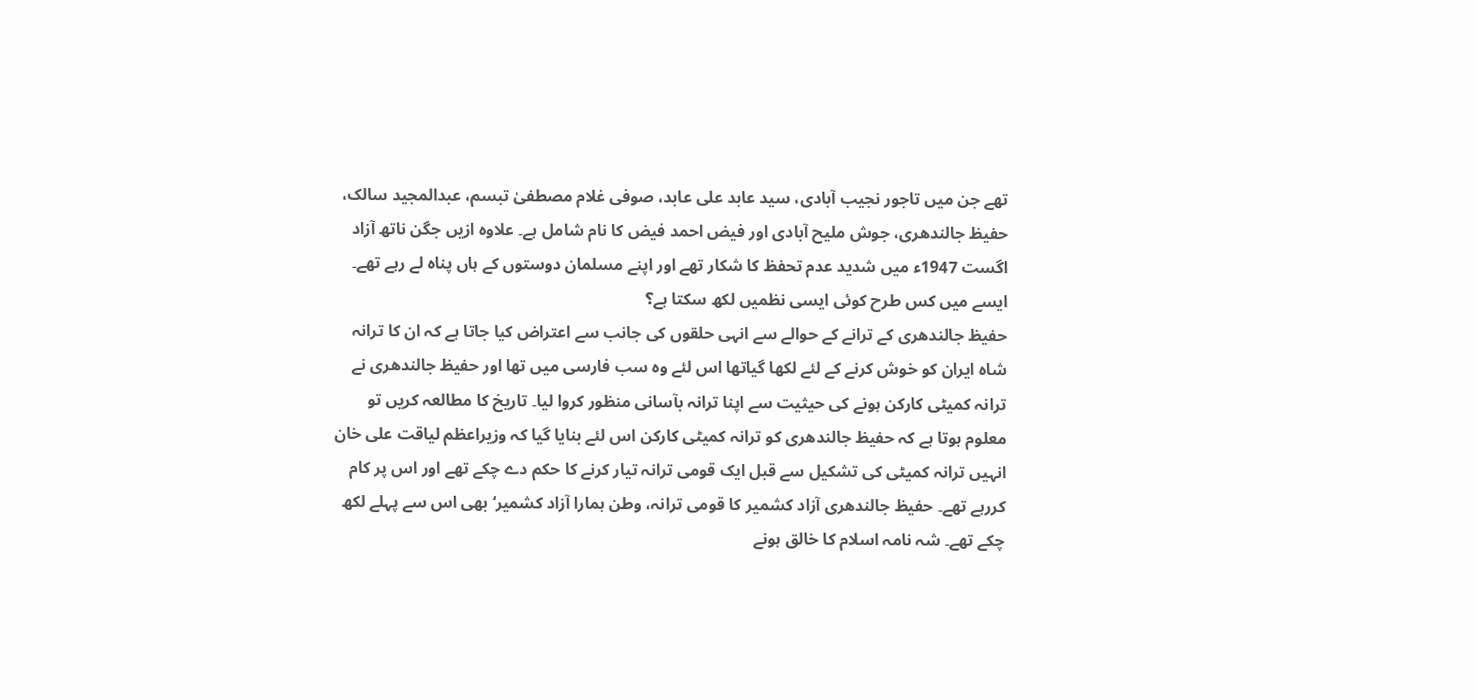تھے جن میں تاجور نجیب آبادی، سید عابد علی عابد، صوفی غلام مصطفیٰ تبسم، عبدالمجید سالک، حفیظ جالندھری، جوش ملیح آبادی اور فیض احمد فیض کا نام شامل ہے۔ علاوہ ازیں جگن ناتھ آزاد اگست 1947ء میں شدید عدم تحفظ کا شکار تھے اور اپنے مسلمان دوستوں کے ہاں پناہ لے رہے تھے۔ ایسے میں کس طرح کوئی ایسی نظمیں لکھ سکتا ہے؟
حفیظ جالندھری کے ترانے کے حوالے سے انہی حلقوں کی جانب سے اعتراض کیا جاتا ہے کہ ان کا ترانہ شاہ ایران کو خوش کرنے کے لئے لکھا گیاتھا اس لئے وہ سب فارسی میں تھا اور حفیظ جالندھری نے ترانہ کمیٹی کارکن ہونے کی حیثیت سے اپنا ترانہ بآسانی منظور کروا لیا۔ تاریخ کا مطالعہ کریں تو معلوم ہوتا ہے کہ حفیظ جالندھری کو ترانہ کمیٹی کارکن اس لئے بنایا گیا کہ وزیراعظم لیاقت علی خان انہیں ترانہ کمیٹی کی تشکیل سے قبل ایک قومی ترانہ تیار کرنے کا حکم دے چکے تھے اور اس پر کام کررہے تھے۔ حفیظ جالندھری آزاد کشمیر کا قومی ترانہ، وطن ہمارا آزاد کشمیر‘ بھی اس سے پہلے لکھ چکے تھے۔ شہ نامہ اسلام کا خالق ہونے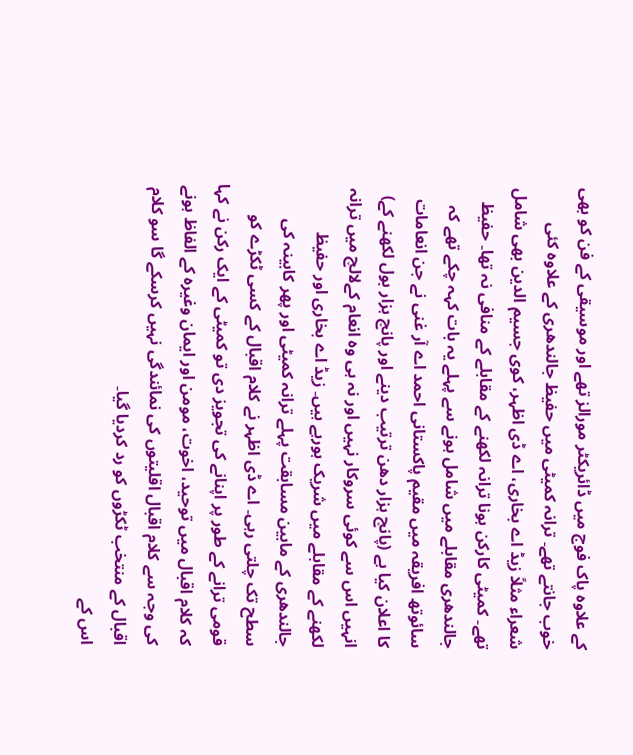کے علاوہ پاک فوج میں ڈائریکٹر مورالز تھے اور موسیقی کے فن کو بھی خوب جانتے تھے۔ ترانہ کمیٹی میں حفیظ جالندھری کے علاوہ کئی شعراء مثلاً زیڈ اے بخاری، اے ڈی اظہر، کوی جسیم الدین بھی شامل تھے۔ کمیٹی کارکن ہونا ترانہ لکھنے کے مقابلے کے منافی نہ تھا۔ حفیظ جالندھری مقابلے میں شامل ہونے سے پہلے یہ بات کہہ چکے تھے کہ سائوتھ افریقہ میں مقیم پاکستانی احمد اے آر غنی نے جن انعامات کا اعلان کیا ہے (پانچ ہزار دھن ترتیب دینے اور پانچ ہزار بول لکھنے کے) انہیں اس سے کوئی سروکار نہیں اور نہ ہی وہ انعام کےلالچ میں ترانہ لکھنے کے مقابلے میں شریک ہورہے ہیں۔ زیڈ اے بخاری اور حفیظ جالندھری کے مابین مسابقت پہلے ترانہ کمیٹی اور پھر کابینہ کی سطح تک چلتی رہی۔ اے ڈی اظہر نے کلام اقبال کے کسی ٹکڑے کو قومی ترانے کے طور پر اپنانے کی تجویز دی تو کمیٹی کے ایک رکن نے کہا کہ کلام اقبال میں توحید، اخوت، مومن اور ایمان وغیرہ کے الفاظ ہونے کی وجہ سے کلام اقبال اقلیتوں کی نمائندگی نہیں کرسکے گا سو کلام اقبال کے منتخب ٹکڑوں کو رد کردیا گیا۔
اس کے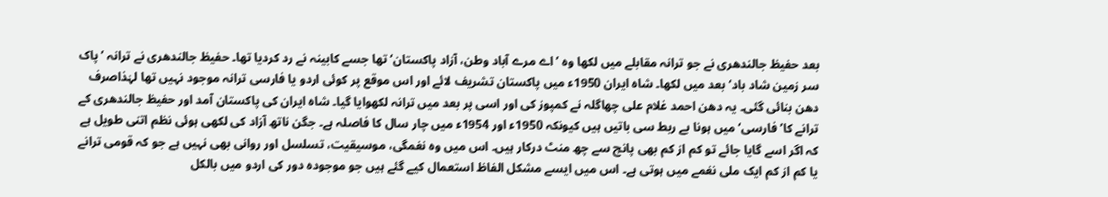بعد حفیظ جالندھری نے جو ترانہ مقابلے میں لکھا وہ ’اے مرے آباد وطن، آزاد پاکستان‘ تھا جسے کابینہ نے رد کردیا تھا۔ حفیظ جالندھری نے ترانہ ’پاک سر زمین شاد باد‘ بعد میں لکھا۔ شاہ ایران 1950ء میں پاکستان تشریف لائے اور اس موقع پر کوئی اردو یا فارسی ترانہ موجود نہیں تھا لہٰذاصرف دھن بنائی گئی۔ یہ دھن احمد غلام علی چھاگلہ نے کمپوز کی اور اسی پر بعد میں ترانہ لکھوایا گیا۔ شاہ ایران کی پاکستان آمد اور حفیظ جالندھری کے ترانے کا’فارسی‘ میں ہونا بے ربط سی باتیں ہیں کیونکہ 1950ء اور 1954ء میں چار سال کا فاصلہ ہے۔ جگن ناتھ آزاد کی لکھی ہوئی نظم اتنی طویل ہے کہ اگر اسے گایا جائے تو کم از کم بھی پانچ سے چھ منٹ درکار ہیں۔ اس میں وہ نغمگی، موسیقیت، تسلسل اور روانی بھی نہیں ہے جو کہ قومی ترانے یا کم از کم ایک ملی نغمے میں ہوتی ہے۔ اس میں ایسے مشکل الفاظ استعمال کیے گئے ہیں جو موجودہ دور کی اردو میں بالکل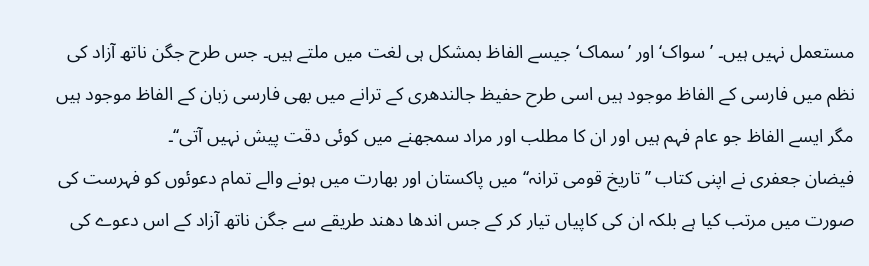مستعمل نہیں ہیں۔ ’سواک‘ اور ’سماک‘ جیسے الفاظ بمشکل ہی لغت میں ملتے ہیں۔ جس طرح جگن ناتھ آزاد کی نظم میں فارسی کے الفاظ موجود ہیں اسی طرح حفیظ جالندھری کے ترانے میں بھی فارسی زبان کے الفاظ موجود ہیں مگر ایسے الفاظ جو عام فہم ہیں اور ان کا مطلب اور مراد سمجھنے میں کوئی دقت پیش نہیں آتی‘‘۔
فیضان جعفری نے اپنی کتاب ’’تاریخ قومی ترانہ‘‘ میں پاکستان اور بھارت میں ہونے والے تمام دعوئوں کو فہرست کی صورت میں مرتب کیا ہے بلکہ ان کی کاپیاں تیار کر کے جس اندھا دھند طریقے سے جگن ناتھ آزاد کے اس دعوے کی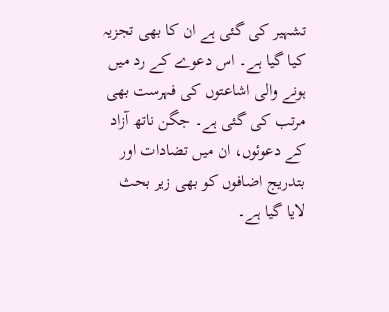تشہیر کی گئی ہے ان کا بھی تجزیہ کیا گیا ہے۔ اس دعوے کے رد میں ہونے والی اشاعتوں کی فہرست بھی مرتب کی گئی ہے۔ جگن ناتھ آزاد کے دعوئوں، ان میں تضادات اور بتدریج اضافوں کو بھی زیر بحث لایا گیا ہے۔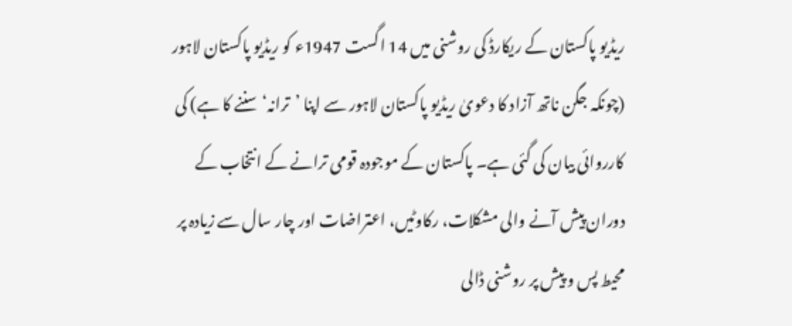ریڈیو پاکستان کے ریکارڈ کی روشنی میں 14 اگست 1947ء کو ریڈیو پاکستان لاہور (چونکہ جگن ناتھ آزاد کا دعویٰ ریڈیو پاکستان لاہور سے اپنا ’ترانہ‘ سننے کا ہے) کی کارروائی بیان کی گئی ہے۔ پاکستان کے موجودہ قومی ترانے کے انتخاب کے دوران پیش آنے والی مشکلات، رکاوٹیں، اعتراضات اور چار سال سے زیادہ پر محیط پس و پیش پر روشنی ڈالی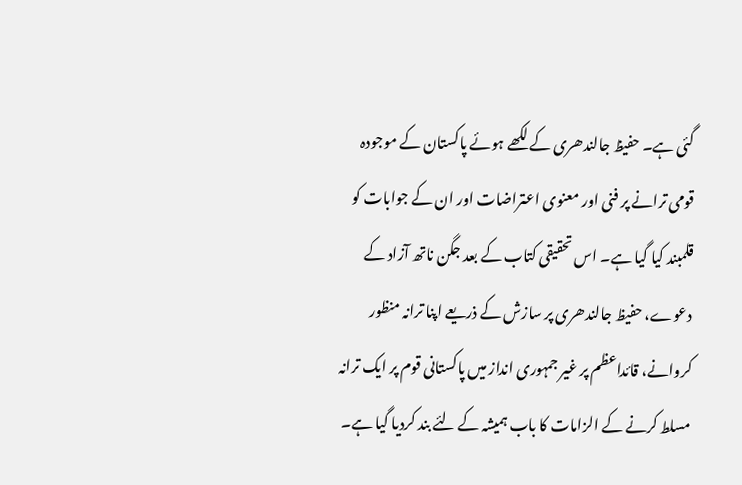گئی ہے۔ حفیظ جالندھری کے لکھے ہوئے پاکستان کے موجودہ قومی ترانے پر فنی اور معنوی اعتراضات اور ان کے جوابات کو قلمبند کیا گیا ہے۔ اس تحقیقی کتاب کے بعد جگن ناتھ آزاد کے دعوے، حفیظ جالندھری پر سازش کے ذریعے اپنا ترانہ منظور کروانے، قائداعظم پر غیر جمہوری انداز میں پاکستانی قوم پر ایک ترانہ مسلط کرنے کے الزامات کا باب ہمیشہ کے لئے بند کردیا گیا ہے۔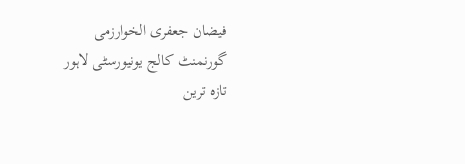فیضان جعفری الخوارزمی
گورنمنٹ کالج یونیورسٹی لاہور
تازہ ترین